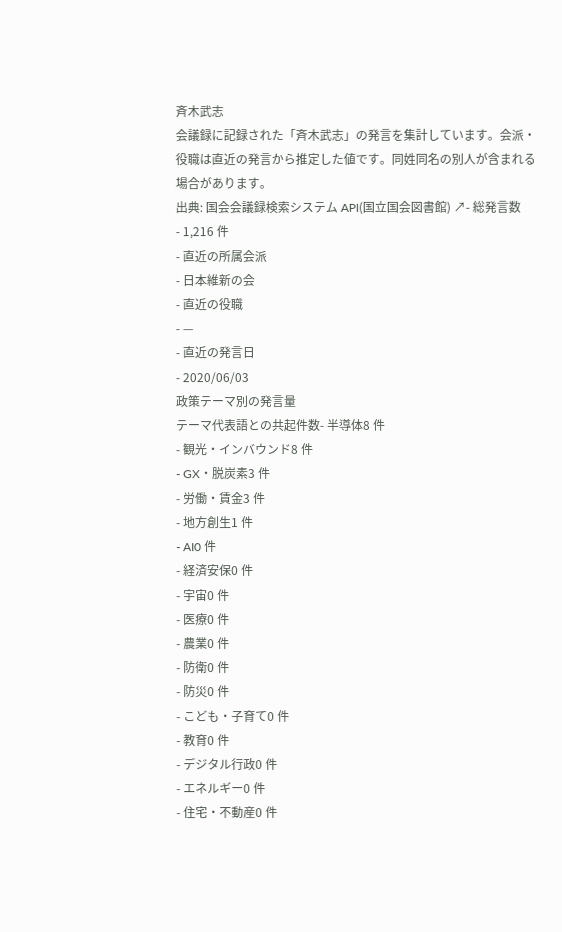斉木武志
会議録に記録された「斉木武志」の発言を集計しています。会派・役職は直近の発言から推定した値です。同姓同名の別人が含まれる場合があります。
出典: 国会会議録検索システム API(国立国会図書館) ↗- 総発言数
- 1,216 件
- 直近の所属会派
- 日本維新の会
- 直近の役職
- —
- 直近の発言日
- 2020/06/03
政策テーマ別の発言量
テーマ代表語との共起件数- 半導体8 件
- 観光・インバウンド8 件
- GX・脱炭素3 件
- 労働・賃金3 件
- 地方創生1 件
- AI0 件
- 経済安保0 件
- 宇宙0 件
- 医療0 件
- 農業0 件
- 防衛0 件
- 防災0 件
- こども・子育て0 件
- 教育0 件
- デジタル行政0 件
- エネルギー0 件
- 住宅・不動産0 件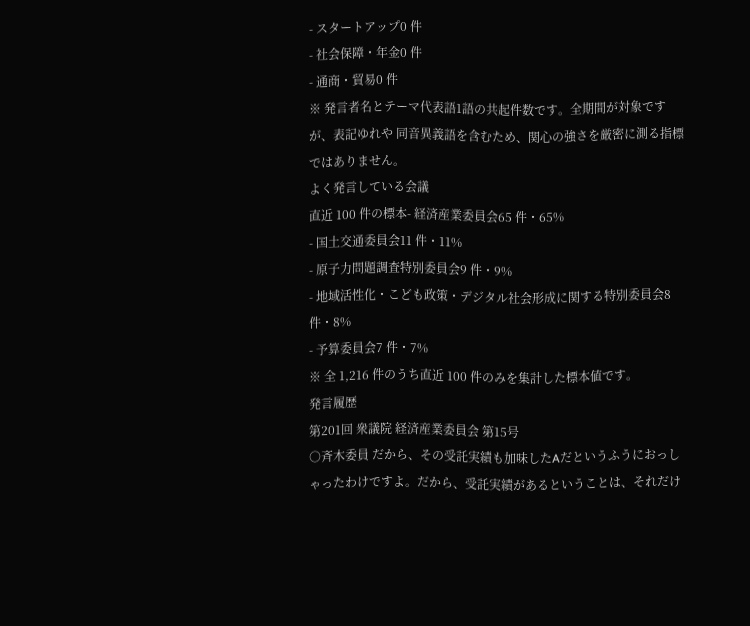- スタートアップ0 件
- 社会保障・年金0 件
- 通商・貿易0 件
※ 発言者名とテーマ代表語1語の共起件数です。全期間が対象ですが、表記ゆれや 同音異義語を含むため、関心の強さを厳密に測る指標ではありません。
よく発言している会議
直近 100 件の標本- 経済産業委員会65 件・65%
- 国土交通委員会11 件・11%
- 原子力問題調査特別委員会9 件・9%
- 地域活性化・こども政策・デジタル社会形成に関する特別委員会8 件・8%
- 予算委員会7 件・7%
※ 全 1,216 件のうち直近 100 件のみを集計した標本値です。
発言履歴
第201回 衆議院 経済産業委員会 第15号
○斉木委員 だから、その受託実績も加味したAだというふうにおっしゃったわけですよ。だから、受託実績があるということは、それだけ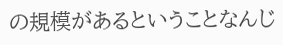の規模があるということなんじ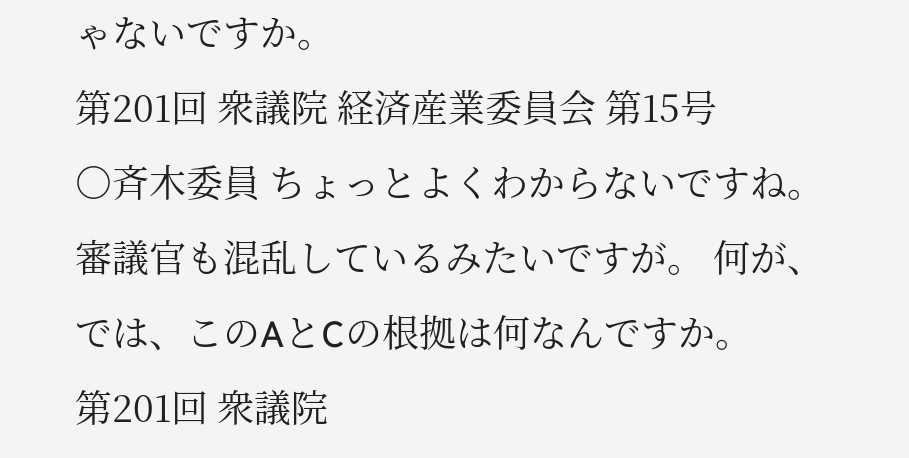ゃないですか。
第201回 衆議院 経済産業委員会 第15号
○斉木委員 ちょっとよくわからないですね。審議官も混乱しているみたいですが。 何が、では、このAとCの根拠は何なんですか。
第201回 衆議院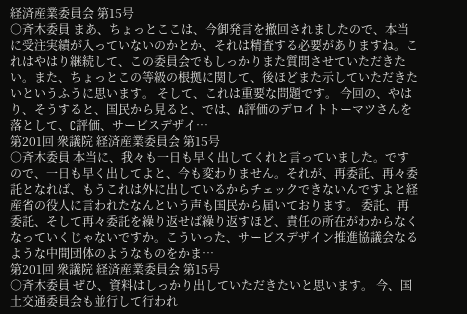経済産業委員会 第15号
○斉木委員 まあ、ちょっとここは、今御発言を撤回されましたので、本当に受注実績が入っていないのかとか、それは精査する必要がありますね。これはやはり継続して、この委員会でもしっかりまた質問させていただきたい。また、ちょっとこの等級の根拠に関して、後ほどまた示していただきたいというふうに思います。 そして、これは重要な問題です。 今回の、やはり、そうすると、国民から見ると、では、A評価のデロイトトーマツさんを落として、C評価、サービスデザイ…
第201回 衆議院 経済産業委員会 第15号
○斉木委員 本当に、我々も一日も早く出してくれと言っていました。ですので、一日も早く出してよと、今も変わりません。それが、再委託、再々委託となれば、もうこれは外に出しているからチェックできないんですよと経産省の役人に言われたなんという声も国民から届いております。 委託、再委託、そして再々委託を繰り返せば繰り返すほど、責任の所在がわからなくなっていくじゃないですか。こういった、サービスデザイン推進協議会なるような中間団体のようなものをかま…
第201回 衆議院 経済産業委員会 第15号
○斉木委員 ぜひ、資料はしっかり出していただきたいと思います。 今、国土交通委員会も並行して行われ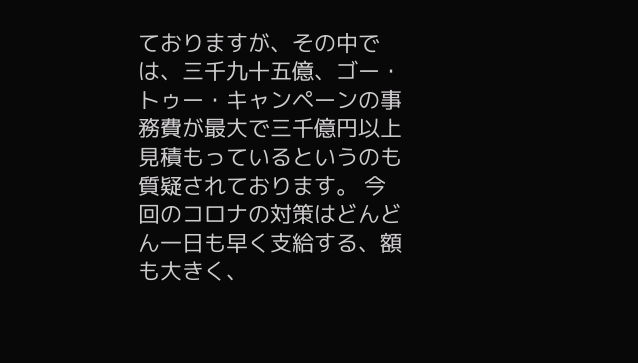ておりますが、その中では、三千九十五億、ゴー・トゥー・キャンペーンの事務費が最大で三千億円以上見積もっているというのも質疑されております。 今回のコロナの対策はどんどん一日も早く支給する、額も大きく、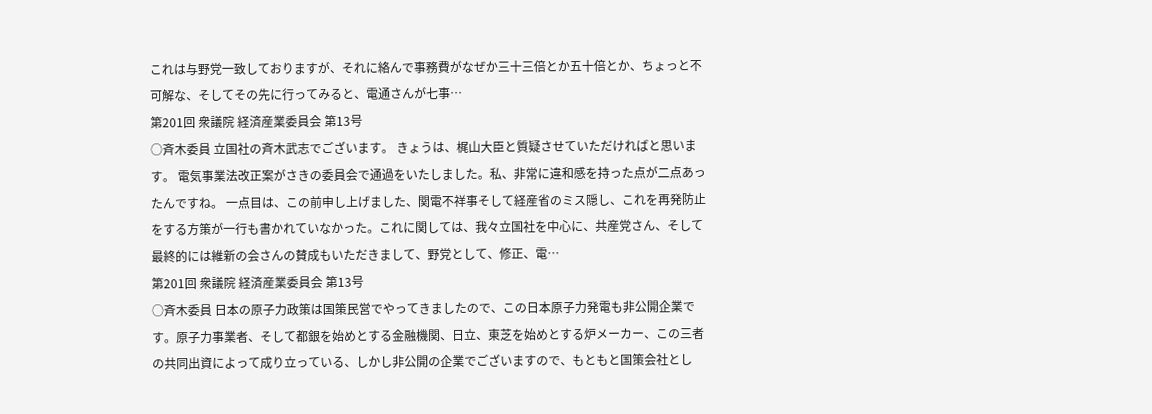これは与野党一致しておりますが、それに絡んで事務費がなぜか三十三倍とか五十倍とか、ちょっと不可解な、そしてその先に行ってみると、電通さんが七事…
第201回 衆議院 経済産業委員会 第13号
○斉木委員 立国社の斉木武志でございます。 きょうは、梶山大臣と質疑させていただければと思います。 電気事業法改正案がさきの委員会で通過をいたしました。私、非常に違和感を持った点が二点あったんですね。 一点目は、この前申し上げました、関電不祥事そして経産省のミス隠し、これを再発防止をする方策が一行も書かれていなかった。これに関しては、我々立国社を中心に、共産党さん、そして最終的には維新の会さんの賛成もいただきまして、野党として、修正、電…
第201回 衆議院 経済産業委員会 第13号
○斉木委員 日本の原子力政策は国策民営でやってきましたので、この日本原子力発電も非公開企業です。原子力事業者、そして都銀を始めとする金融機関、日立、東芝を始めとする炉メーカー、この三者の共同出資によって成り立っている、しかし非公開の企業でございますので、もともと国策会社とし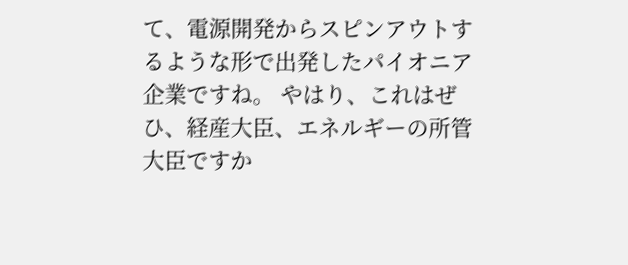て、電源開発からスピンアウトするような形で出発したパイオニア企業ですね。 やはり、これはぜひ、経産大臣、エネルギーの所管大臣ですか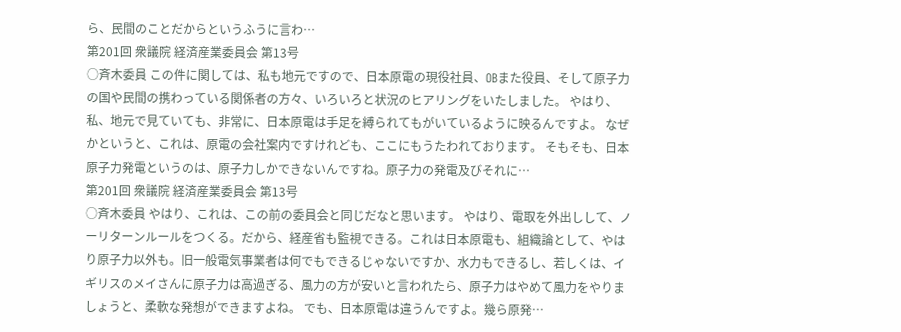ら、民間のことだからというふうに言わ…
第201回 衆議院 経済産業委員会 第13号
○斉木委員 この件に関しては、私も地元ですので、日本原電の現役社員、OBまた役員、そして原子力の国や民間の携わっている関係者の方々、いろいろと状況のヒアリングをいたしました。 やはり、私、地元で見ていても、非常に、日本原電は手足を縛られてもがいているように映るんですよ。 なぜかというと、これは、原電の会社案内ですけれども、ここにもうたわれております。 そもそも、日本原子力発電というのは、原子力しかできないんですね。原子力の発電及びそれに…
第201回 衆議院 経済産業委員会 第13号
○斉木委員 やはり、これは、この前の委員会と同じだなと思います。 やはり、電取を外出しして、ノーリターンルールをつくる。だから、経産省も監視できる。これは日本原電も、組織論として、やはり原子力以外も。旧一般電気事業者は何でもできるじゃないですか、水力もできるし、若しくは、イギリスのメイさんに原子力は高過ぎる、風力の方が安いと言われたら、原子力はやめて風力をやりましょうと、柔軟な発想ができますよね。 でも、日本原電は違うんですよ。幾ら原発…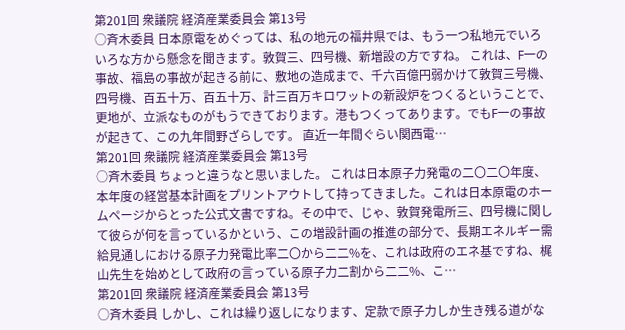第201回 衆議院 経済産業委員会 第13号
○斉木委員 日本原電をめぐっては、私の地元の福井県では、もう一つ私地元でいろいろな方から懸念を聞きます。敦賀三、四号機、新増設の方ですね。 これは、F一の事故、福島の事故が起きる前に、敷地の造成まで、千六百億円弱かけて敦賀三号機、四号機、百五十万、百五十万、計三百万キロワットの新設炉をつくるということで、更地が、立派なものがもうできております。港もつくってあります。でもF一の事故が起きて、この九年間野ざらしです。 直近一年間ぐらい関西電…
第201回 衆議院 経済産業委員会 第13号
○斉木委員 ちょっと違うなと思いました。 これは日本原子力発電の二〇二〇年度、本年度の経営基本計画をプリントアウトして持ってきました。これは日本原電のホームページからとった公式文書ですね。その中で、じゃ、敦賀発電所三、四号機に関して彼らが何を言っているかという、この増設計画の推進の部分で、長期エネルギー需給見通しにおける原子力発電比率二〇から二二%を、これは政府のエネ基ですね、梶山先生を始めとして政府の言っている原子力二割から二二%、こ…
第201回 衆議院 経済産業委員会 第13号
○斉木委員 しかし、これは繰り返しになります、定款で原子力しか生き残る道がな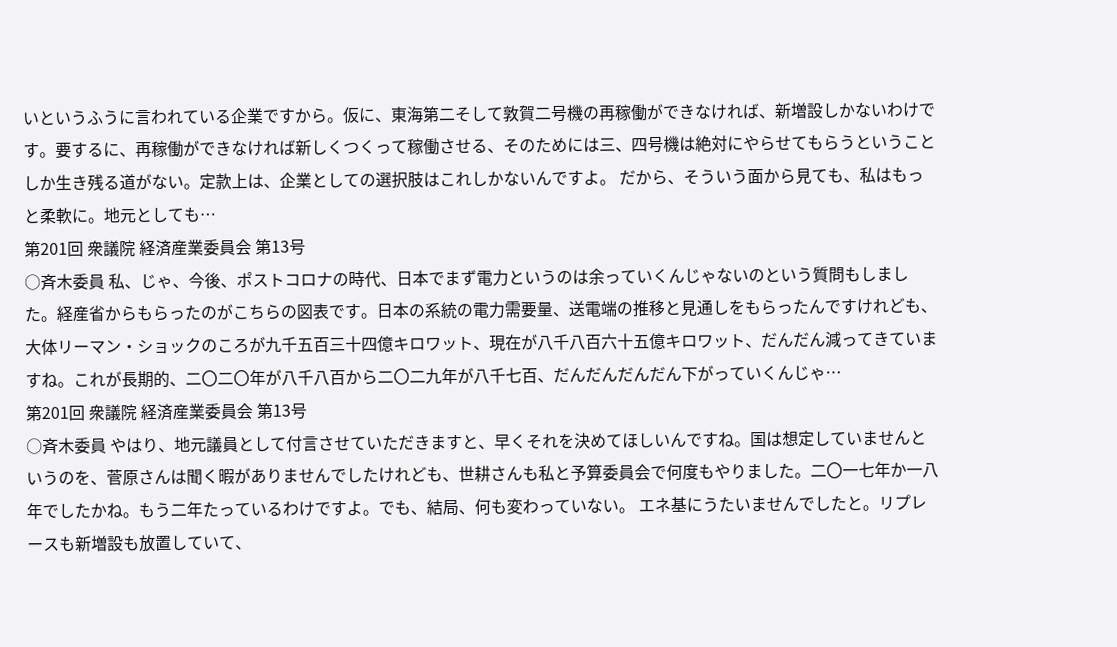いというふうに言われている企業ですから。仮に、東海第二そして敦賀二号機の再稼働ができなければ、新増設しかないわけです。要するに、再稼働ができなければ新しくつくって稼働させる、そのためには三、四号機は絶対にやらせてもらうということしか生き残る道がない。定款上は、企業としての選択肢はこれしかないんですよ。 だから、そういう面から見ても、私はもっと柔軟に。地元としても…
第201回 衆議院 経済産業委員会 第13号
○斉木委員 私、じゃ、今後、ポストコロナの時代、日本でまず電力というのは余っていくんじゃないのという質問もしました。経産省からもらったのがこちらの図表です。日本の系統の電力需要量、送電端の推移と見通しをもらったんですけれども、大体リーマン・ショックのころが九千五百三十四億キロワット、現在が八千八百六十五億キロワット、だんだん減ってきていますね。これが長期的、二〇二〇年が八千八百から二〇二九年が八千七百、だんだんだんだん下がっていくんじゃ…
第201回 衆議院 経済産業委員会 第13号
○斉木委員 やはり、地元議員として付言させていただきますと、早くそれを決めてほしいんですね。国は想定していませんというのを、菅原さんは聞く暇がありませんでしたけれども、世耕さんも私と予算委員会で何度もやりました。二〇一七年か一八年でしたかね。もう二年たっているわけですよ。でも、結局、何も変わっていない。 エネ基にうたいませんでしたと。リプレースも新増設も放置していて、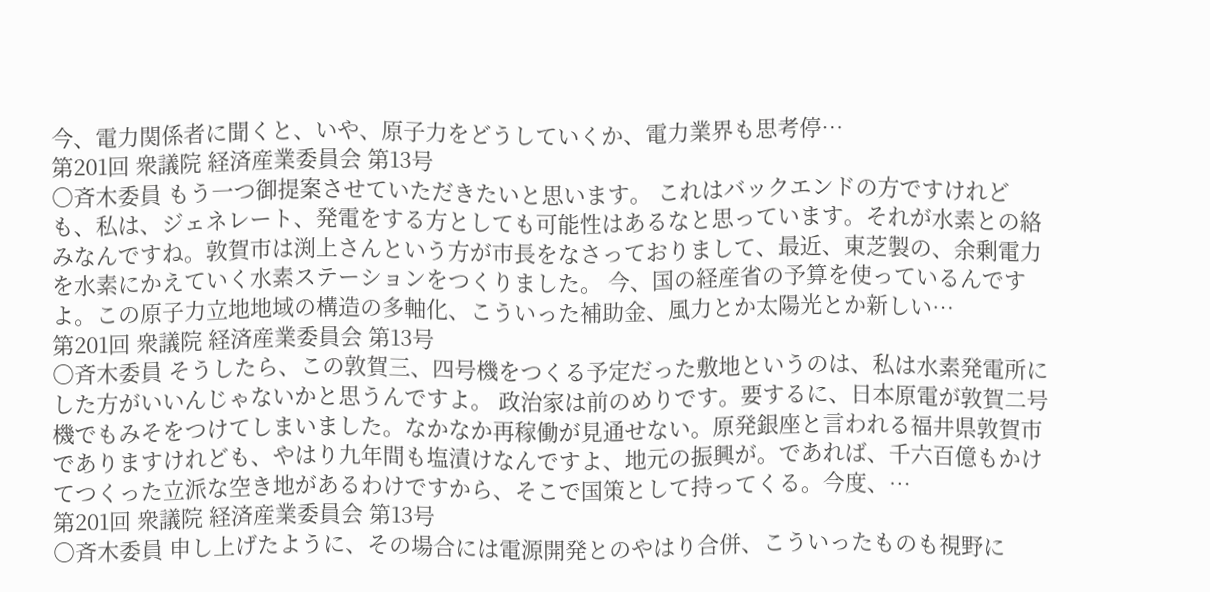今、電力関係者に聞くと、いや、原子力をどうしていくか、電力業界も思考停…
第201回 衆議院 経済産業委員会 第13号
○斉木委員 もう一つ御提案させていただきたいと思います。 これはバックエンドの方ですけれども、私は、ジェネレート、発電をする方としても可能性はあるなと思っています。それが水素との絡みなんですね。敦賀市は渕上さんという方が市長をなさっておりまして、最近、東芝製の、余剰電力を水素にかえていく水素ステーションをつくりました。 今、国の経産省の予算を使っているんですよ。この原子力立地地域の構造の多軸化、こういった補助金、風力とか太陽光とか新しい…
第201回 衆議院 経済産業委員会 第13号
○斉木委員 そうしたら、この敦賀三、四号機をつくる予定だった敷地というのは、私は水素発電所にした方がいいんじゃないかと思うんですよ。 政治家は前のめりです。要するに、日本原電が敦賀二号機でもみそをつけてしまいました。なかなか再稼働が見通せない。原発銀座と言われる福井県敦賀市でありますけれども、やはり九年間も塩漬けなんですよ、地元の振興が。であれば、千六百億もかけてつくった立派な空き地があるわけですから、そこで国策として持ってくる。今度、…
第201回 衆議院 経済産業委員会 第13号
○斉木委員 申し上げたように、その場合には電源開発とのやはり合併、こういったものも視野に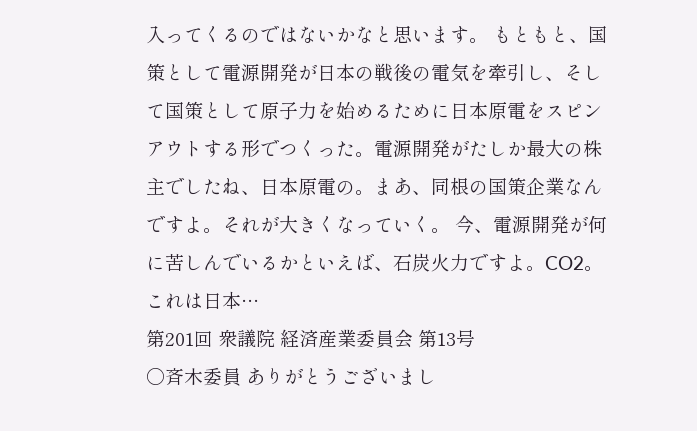入ってくるのではないかなと思います。 もともと、国策として電源開発が日本の戦後の電気を牽引し、そして国策として原子力を始めるために日本原電をスピンアウトする形でつくった。電源開発がたしか最大の株主でしたね、日本原電の。まあ、同根の国策企業なんですよ。それが大きくなっていく。 今、電源開発が何に苦しんでいるかといえば、石炭火力ですよ。CO2。これは日本…
第201回 衆議院 経済産業委員会 第13号
○斉木委員 ありがとうございまし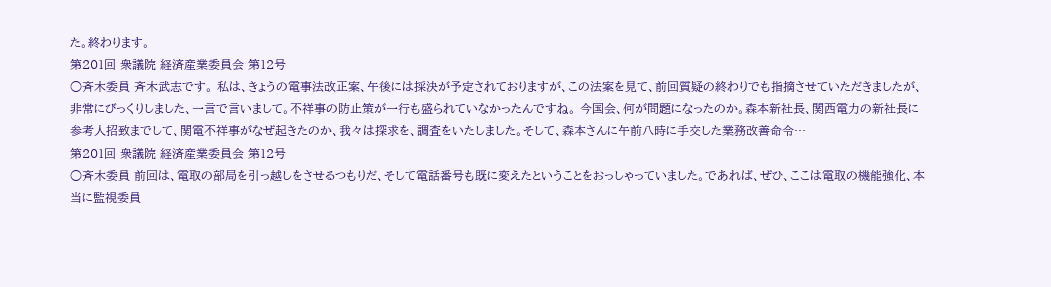た。終わります。
第201回 衆議院 経済産業委員会 第12号
○斉木委員 斉木武志です。 私は、きょうの電事法改正案、午後には採決が予定されておりますが、この法案を見て、前回質疑の終わりでも指摘させていただきましたが、非常にびっくりしました、一言で言いまして。不祥事の防止策が一行も盛られていなかったんですね。 今国会、何が問題になったのか。森本新社長、関西電力の新社長に参考人招致までして、関電不祥事がなぜ起きたのか、我々は探求を、調査をいたしました。そして、森本さんに午前八時に手交した業務改善命令…
第201回 衆議院 経済産業委員会 第12号
○斉木委員 前回は、電取の部局を引っ越しをさせるつもりだ、そして電話番号も既に変えたということをおっしゃっていました。であれば、ぜひ、ここは電取の機能強化、本当に監視委員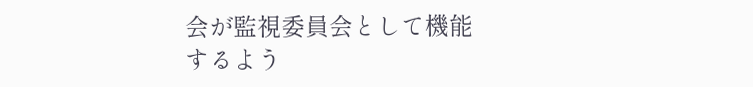会が監視委員会として機能するよう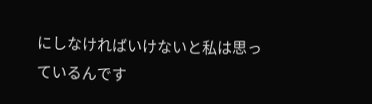にしなければいけないと私は思っているんです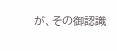が、その御認識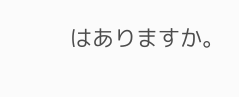はありますか。